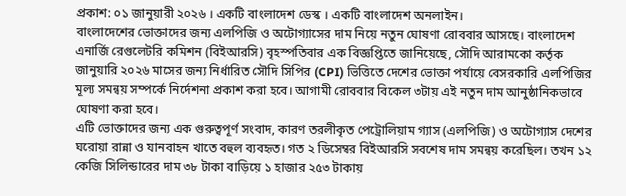প্রকাশ: ০১ জানুয়ারী ২০২৬ । একটি বাংলাদেশ ডেস্ক । একটি বাংলাদেশ অনলাইন।
বাংলাদেশের ভোক্তাদের জন্য এলপিজি ও অটোগ্যাসের দাম নিয়ে নতুন ঘোষণা রোববার আসছে। বাংলাদেশ এনার্জি রেগুলেটরি কমিশন (বিইআরসি) বৃহস্পতিবার এক বিজ্ঞপ্তিতে জানিয়েছে, সৌদি আরামকো কর্তৃক জানুয়ারি ২০২৬ মাসের জন্য নির্ধারিত সৌদি সিপির (CPI) ভিত্তিতে দেশের ভোক্তা পর্যায়ে বেসরকারি এলপিজির মূল্য সমন্বয় সম্পর্কে নির্দেশনা প্রকাশ করা হবে। আগামী রোববার বিকেল ৩টায় এই নতুন দাম আনুষ্ঠানিকভাবে ঘোষণা করা হবে।
এটি ভোক্তাদের জন্য এক গুরুত্বপূর্ণ সংবাদ, কারণ তরলীকৃত পেট্রোলিয়াম গ্যাস (এলপিজি) ও অটোগ্যাস দেশের ঘরোয়া রান্না ও যানবাহন খাতে বহুল ব্যবহৃত। গত ২ ডিসেম্বর বিইআরসি সবশেষ দাম সমন্বয় করেছিল। তখন ১২ কেজি সিলিন্ডারের দাম ৩৮ টাকা বাড়িয়ে ১ হাজার ২৫৩ টাকায়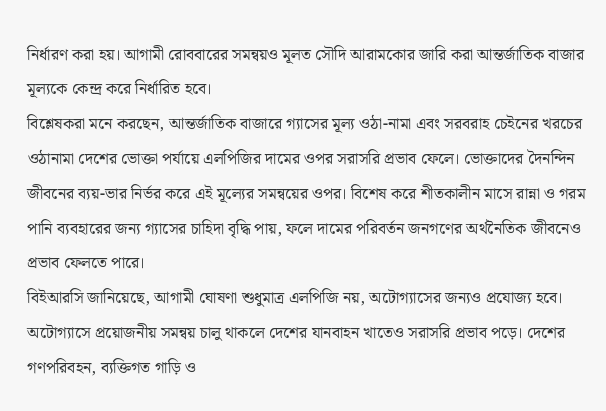নির্ধারণ করা হয়। আগামী রোববারের সমন্বয়ও মূলত সৌদি আরামকোর জারি করা আন্তর্জাতিক বাজার মূল্যকে কেন্দ্র করে নির্ধারিত হবে।
বিশ্লেষকরা মনে করছেন, আন্তর্জাতিক বাজারে গ্যাসের মূল্য ওঠা-নামা এবং সরবরাহ চেইনের খরচের ওঠানামা দেশের ভোক্তা পর্যায়ে এলপিজির দামের ওপর সরাসরি প্রভাব ফেলে। ভোক্তাদের দৈনন্দিন জীবনের ব্যয়-ভার নির্ভর করে এই মূল্যের সমন্বয়ের ওপর। বিশেষ করে শীতকালীন মাসে রান্না ও গরম পানি ব্যবহারের জন্য গ্যাসের চাহিদা বৃদ্ধি পায়, ফলে দামের পরিবর্তন জনগণের অর্থনৈতিক জীবনেও প্রভাব ফেলতে পারে।
বিইআরসি জানিয়েছে, আগামী ঘোষণা শুধুমাত্র এলপিজি নয়, অটোগ্যাসের জন্যও প্রযোজ্য হবে। অটোগ্যাসে প্রয়োজনীয় সমন্বয় চালু থাকলে দেশের যানবাহন খাতেও সরাসরি প্রভাব পড়ে। দেশের গণপরিবহন, ব্যক্তিগত গাড়ি ও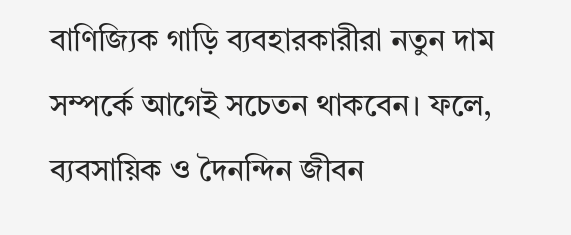বাণিজ্যিক গাড়ি ব্যবহারকারীরা নতুন দাম সম্পর্কে আগেই সচেতন থাকবেন। ফলে, ব্যবসায়িক ও দৈনন্দিন জীবন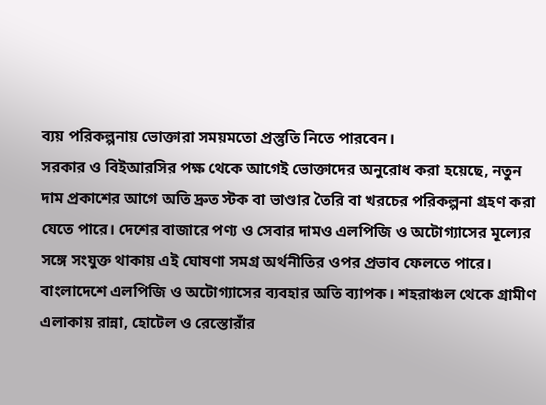ব্যয় পরিকল্পনায় ভোক্তারা সময়মতো প্রস্তুতি নিতে পারবেন।
সরকার ও বিইআরসির পক্ষ থেকে আগেই ভোক্তাদের অনুরোধ করা হয়েছে, নতুন দাম প্রকাশের আগে অতি দ্রুত স্টক বা ভাণ্ডার তৈরি বা খরচের পরিকল্পনা গ্রহণ করা যেতে পারে। দেশের বাজারে পণ্য ও সেবার দামও এলপিজি ও অটোগ্যাসের মূল্যের সঙ্গে সংযুক্ত থাকায় এই ঘোষণা সমগ্র অর্থনীতির ওপর প্রভাব ফেলতে পারে।
বাংলাদেশে এলপিজি ও অটোগ্যাসের ব্যবহার অতি ব্যাপক। শহরাঞ্চল থেকে গ্রামীণ এলাকায় রান্না, হোটেল ও রেস্তোরাঁর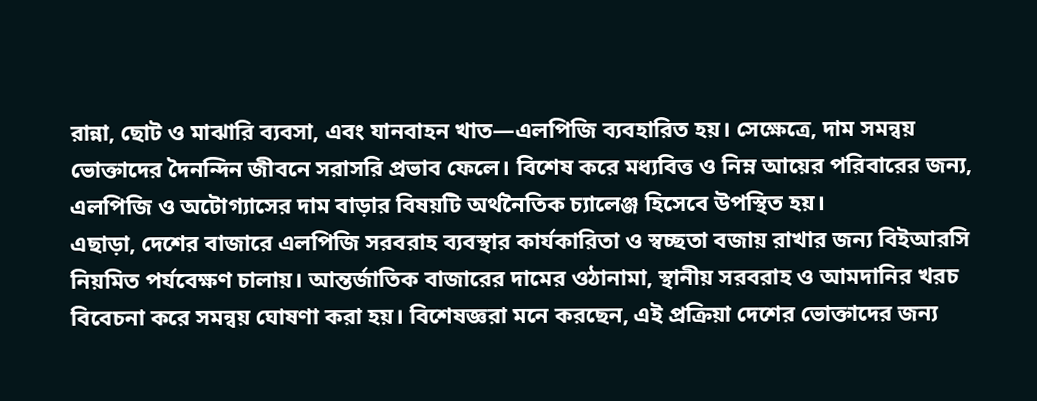রান্না, ছোট ও মাঝারি ব্যবসা, এবং যানবাহন খাত—এলপিজি ব্যবহারিত হয়। সেক্ষেত্রে, দাম সমন্বয় ভোক্তাদের দৈনন্দিন জীবনে সরাসরি প্রভাব ফেলে। বিশেষ করে মধ্যবিত্ত ও নিম্ন আয়ের পরিবারের জন্য, এলপিজি ও অটোগ্যাসের দাম বাড়ার বিষয়টি অর্থনৈতিক চ্যালেঞ্জ হিসেবে উপস্থিত হয়।
এছাড়া, দেশের বাজারে এলপিজি সরবরাহ ব্যবস্থার কার্যকারিতা ও স্বচ্ছতা বজায় রাখার জন্য বিইআরসি নিয়মিত পর্যবেক্ষণ চালায়। আন্তর্জাতিক বাজারের দামের ওঠানামা, স্থানীয় সরবরাহ ও আমদানির খরচ বিবেচনা করে সমন্বয় ঘোষণা করা হয়। বিশেষজ্ঞরা মনে করছেন, এই প্রক্রিয়া দেশের ভোক্তাদের জন্য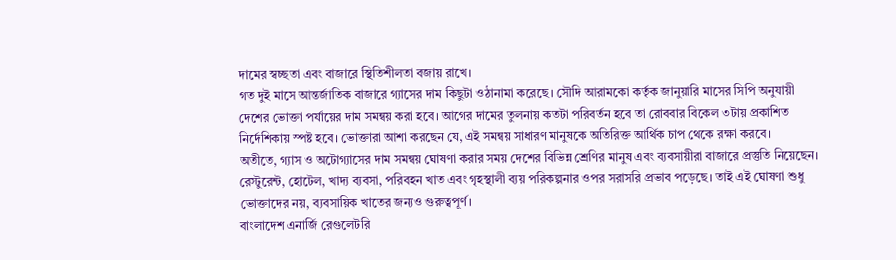দামের স্বচ্ছতা এবং বাজারে স্থিতিশীলতা বজায় রাখে।
গত দুই মাসে আন্তর্জাতিক বাজারে গ্যাসের দাম কিছুটা ওঠানামা করেছে। সৌদি আরামকো কর্তৃক জানুয়ারি মাসের সিপি অনুযায়ী দেশের ভোক্তা পর্যায়ের দাম সমন্বয় করা হবে। আগের দামের তুলনায় কতটা পরিবর্তন হবে তা রোববার বিকেল ৩টায় প্রকাশিত নির্দেশিকায় স্পষ্ট হবে। ভোক্তারা আশা করছেন যে, এই সমন্বয় সাধারণ মানুষকে অতিরিক্ত আর্থিক চাপ থেকে রক্ষা করবে।
অতীতে, গ্যাস ও অটোগ্যাসের দাম সমন্বয় ঘোষণা করার সময় দেশের বিভিন্ন শ্রেণির মানুষ এবং ব্যবসায়ীরা বাজারে প্রস্তুতি নিয়েছেন। রেস্টুরেন্ট, হোটেল, খাদ্য ব্যবসা, পরিবহন খাত এবং গৃহস্থালী ব্যয় পরিকল্পনার ওপর সরাসরি প্রভাব পড়েছে। তাই এই ঘোষণা শুধু ভোক্তাদের নয়, ব্যবসায়িক খাতের জন্যও গুরুত্বপূর্ণ।
বাংলাদেশ এনার্জি রেগুলেটরি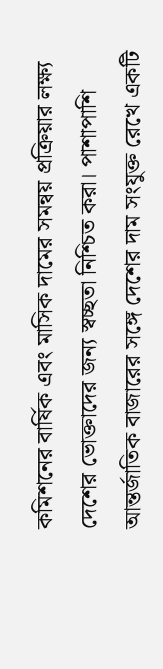কমিশনের বার্ষিক এবং মাসিক দামের সমন্বয় প্রক্রিয়ার লক্ষ্য দেশের ভোক্তাদের জন্য স্বচ্ছতা নিশ্চিত করা। পাশাপাশি আন্তর্জাতিক বাজারের সঙ্গে দেশের দাম সংযুক্ত রেখে একটি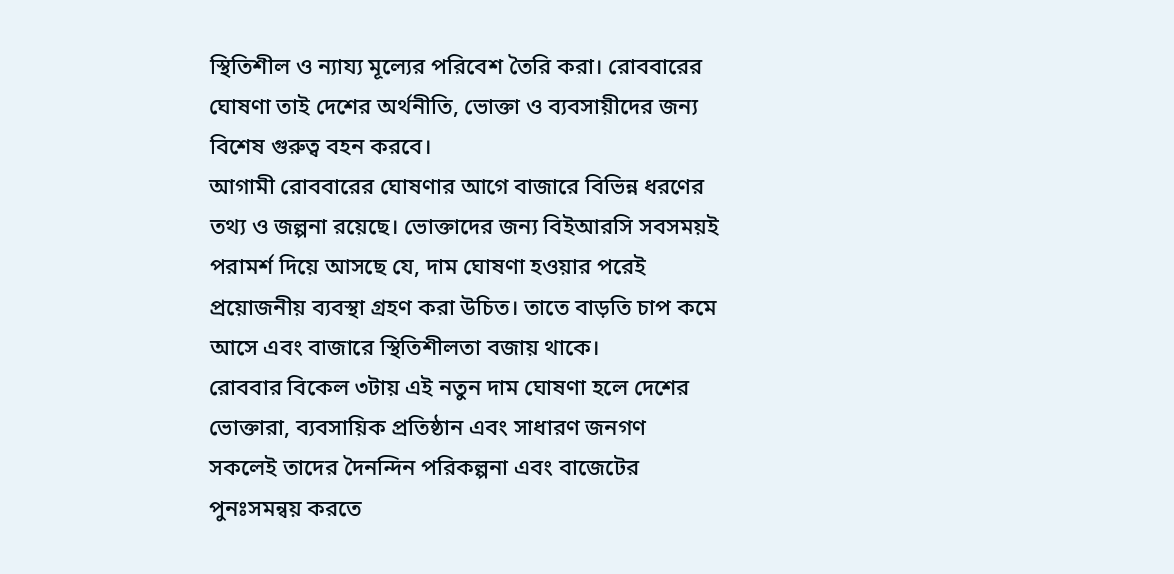স্থিতিশীল ও ন্যায্য মূল্যের পরিবেশ তৈরি করা। রোববারের ঘোষণা তাই দেশের অর্থনীতি, ভোক্তা ও ব্যবসায়ীদের জন্য বিশেষ গুরুত্ব বহন করবে।
আগামী রোববারের ঘোষণার আগে বাজারে বিভিন্ন ধরণের তথ্য ও জল্পনা রয়েছে। ভোক্তাদের জন্য বিইআরসি সবসময়ই পরামর্শ দিয়ে আসছে যে, দাম ঘোষণা হওয়ার পরেই প্রয়োজনীয় ব্যবস্থা গ্রহণ করা উচিত। তাতে বাড়তি চাপ কমে আসে এবং বাজারে স্থিতিশীলতা বজায় থাকে।
রোববার বিকেল ৩টায় এই নতুন দাম ঘোষণা হলে দেশের ভোক্তারা, ব্যবসায়িক প্রতিষ্ঠান এবং সাধারণ জনগণ সকলেই তাদের দৈনন্দিন পরিকল্পনা এবং বাজেটের পুনঃসমন্বয় করতে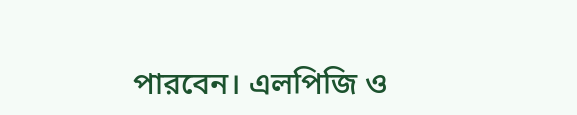পারবেন। এলপিজি ও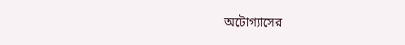অটোগ্যাসের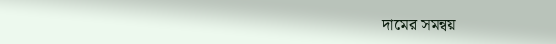দামের সমন্বয়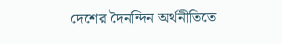দেশের দৈনন্দিন অর্থনীতিতে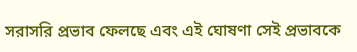সরাসরি প্রভাব ফেলছে এবং এই ঘোষণা সেই প্রভাবকে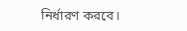নির্ধারণ করবে।